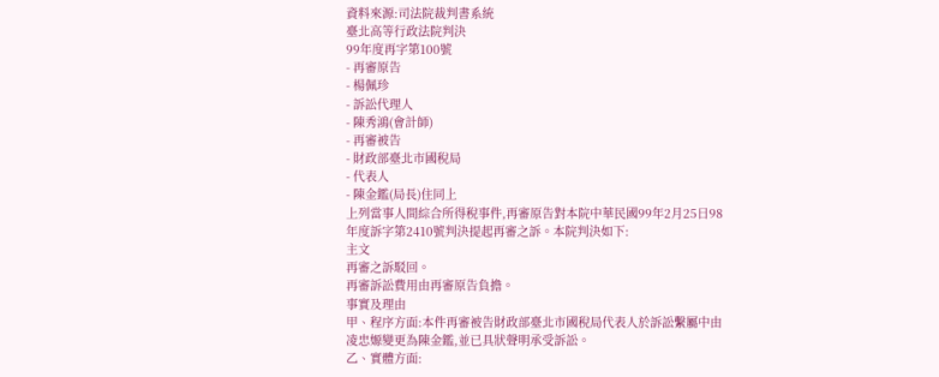資料來源:司法院裁判書系統
臺北高等行政法院判決
99年度再字第100號
- 再審原告
- 楊佩珍
- 訴訟代理人
- 陳秀鴻(會計師)
- 再審被告
- 財政部臺北市國稅局
- 代表人
- 陳金鑑(局長)住同上
上列當事人間綜合所得稅事件,再審原告對本院中華民國99年2月25日98年度訴字第2410號判決提起再審之訴。本院判決如下:
主文
再審之訴駁回。
再審訴訟費用由再審原告負擔。
事實及理由
甲、程序方面:本件再審被告財政部臺北市國稅局代表人於訴訟繫屬中由凌忠嫄變更為陳金鑑,並已具狀聲明承受訴訟。
乙、實體方面: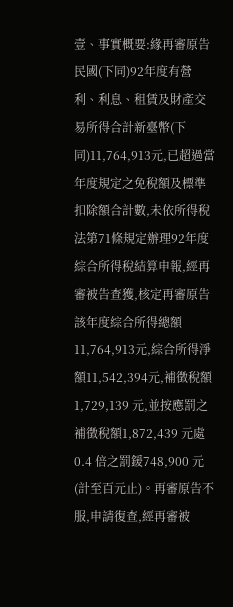壹、事實概要:緣再審原告民國(下同)92年度有營利、利息、租賃及財產交易所得合計新臺幣(下同)11,764,913元,已超過當年度規定之免稅額及標準扣除額合計數,未依所得稅法第71條規定辦理92年度綜合所得稅結算申報,經再審被告查獲,核定再審原告該年度綜合所得總額11,764,913元,綜合所得淨額11,542,394元,補徵稅額1,729,139 元,並按應罰之補徵稅額1,872,439 元處0.4 倍之罰鍰748,900 元(計至百元止)。再審原告不服,申請復查,經再審被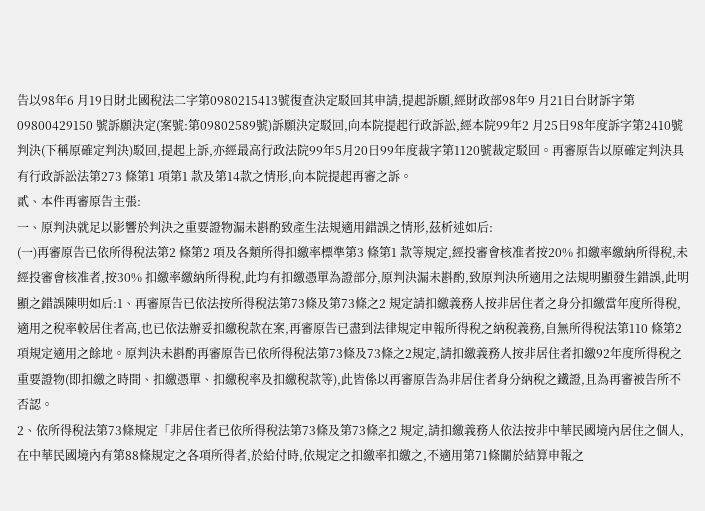告以98年6 月19日財北國稅法二字第0980215413號復查決定駁回其申請,提起訴願,經財政部98年9 月21日台財訴字第09800429150 號訴願決定(案號:第09802589號)訴願決定駁回,向本院提起行政訴訟,經本院99年2 月25日98年度訴字第2410號判決(下稱原確定判決)駁回,提起上訴,亦經最高行政法院99年5月20日99年度裁字第1120號裁定駁回。再審原告以原確定判決具有行政訴訟法第273 條第1 項第1 款及第14款之情形,向本院提起再審之訴。
貳、本件再審原告主張:
一、原判決就足以影響於判決之重要證物漏未斟酌致產生法規適用錯誤之情形,茲析述如后:
(一)再審原告已依所得稅法第2 條第2 項及各類所得扣繳率標準第3 條第1 款等規定,經投審會核准者按20% 扣繳率繳納所得稅,未經投審會核准者,按30% 扣繳率繳納所得稅,此均有扣繳憑單為證部分,原判決漏未斟酌,致原判決所適用之法規明顯發生錯誤,此明顯之錯誤陳明如后:1、再審原告已依法按所得稅法第73條及第73條之2 規定請扣繳義務人按非居住者之身分扣繳當年度所得稅,適用之稅率較居住者高,也已依法辦妥扣繳稅款在案,再審原告已盡到法律規定申報所得稅之納稅義務,自無所得稅法第110 條第2 項規定適用之餘地。原判決未斟酌再審原告已依所得稅法第73條及73條之2規定,請扣繳義務人按非居住者扣繳92年度所得稅之重要證物(即扣繳之時間、扣繳憑單、扣繳稅率及扣繳稅款等),此皆係以再審原告為非居住者身分納稅之鐵證,且為再審被告所不否認。
2、依所得稅法第73條規定「非居住者已依所得稅法第73條及第73條之2 規定,請扣繳義務人依法按非中華民國境內居住之個人,在中華民國境內有第88條規定之各項所得者,於給付時,依規定之扣繳率扣繳之,不適用第71條關於結算申報之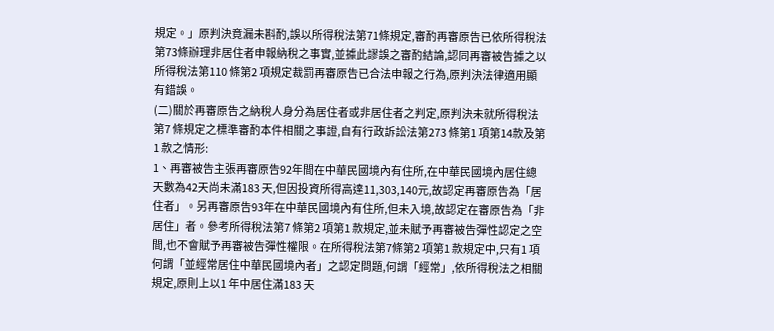規定。」原判決竟漏未斟酌,誤以所得稅法第71條規定,審酌再審原告已依所得稅法第73條辦理非居住者申報納稅之事實,並據此謬誤之審酌結論,認同再審被告據之以所得稅法第110 條第2 項規定裁罰再審原告已合法申報之行為,原判決法律適用顯有錯誤。
(二)關於再審原告之納稅人身分為居住者或非居住者之判定,原判決未就所得稅法第7 條規定之標準審酌本件相關之事證,自有行政訴訟法第273 條第1 項第14款及第1 款之情形:
1、再審被告主張再審原告92年間在中華民國境內有住所,在中華民國境內居住總天數為42天尚未滿183 天,但因投資所得高達11,303,140元,故認定再審原告為「居住者」。另再審原告93年在中華民國境內有住所,但未入境,故認定在審原告為「非居住」者。參考所得稅法第7 條第2 項第1 款規定,並未賦予再審被告彈性認定之空間,也不會賦予再審被告彈性權限。在所得稅法第7條第2 項第1 款規定中,只有1 項何謂「並經常居住中華民國境內者」之認定問題,何謂「經常」,依所得稅法之相關規定,原則上以1 年中居住滿183 天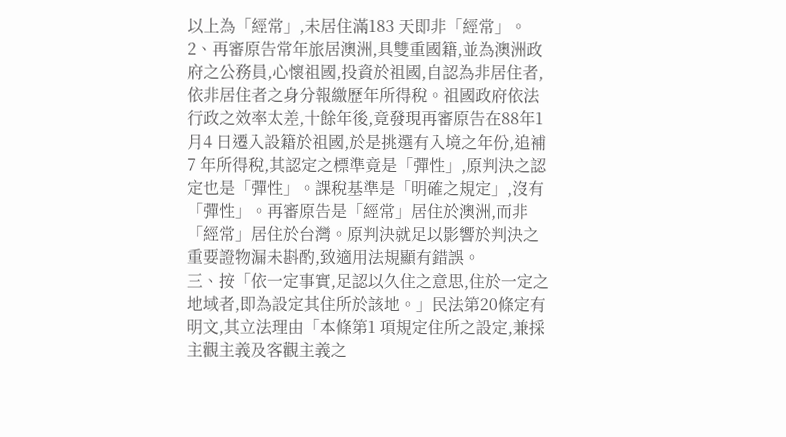以上為「經常」,未居住滿183 天即非「經常」。
2、再審原告常年旅居澳洲,具雙重國籍,並為澳洲政府之公務員,心懷祖國,投資於祖國,自認為非居住者,依非居住者之身分報繳歷年所得稅。祖國政府依法行政之效率太差,十餘年後,竟發現再審原告在88年1 月4 日遷入設籍於祖國,於是挑選有入境之年份,追補7 年所得稅,其認定之標準竟是「彈性」,原判決之認定也是「彈性」。課稅基準是「明確之規定」,沒有「彈性」。再審原告是「經常」居住於澳洲,而非「經常」居住於台灣。原判決就足以影響於判決之重要證物漏未斟酌,致適用法規顯有錯誤。
三、按「依一定事實,足認以久住之意思,住於一定之地域者,即為設定其住所於該地。」民法第20條定有明文,其立法理由「本條第1 項規定住所之設定,兼採主觀主義及客觀主義之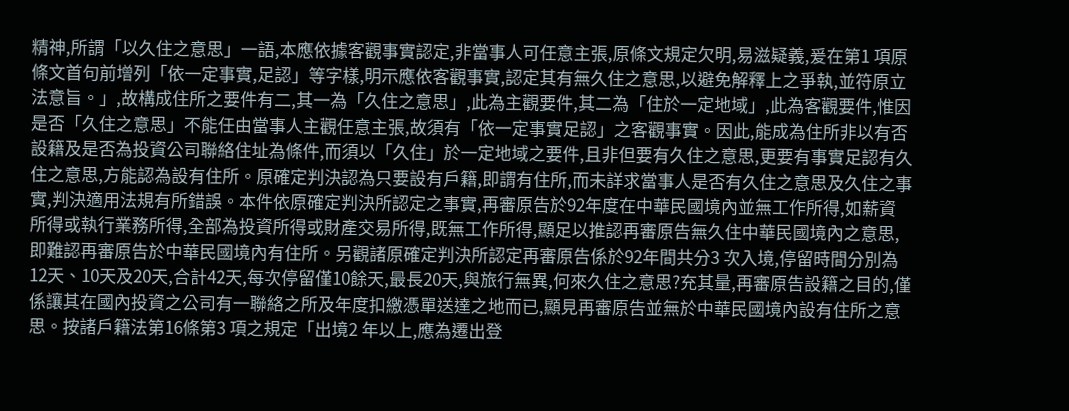精神,所謂「以久住之意思」一語,本應依據客觀事實認定,非當事人可任意主張,原條文規定欠明,易滋疑義,爰在第1 項原條文首句前增列「依一定事實,足認」等字樣,明示應依客觀事實,認定其有無久住之意思,以避免解釋上之爭執,並符原立法意旨。」,故構成住所之要件有二,其一為「久住之意思」,此為主觀要件,其二為「住於一定地域」,此為客觀要件,惟因是否「久住之意思」不能任由當事人主觀任意主張,故須有「依一定事實足認」之客觀事實。因此,能成為住所非以有否設籍及是否為投資公司聯絡住址為條件,而須以「久住」於一定地域之要件,且非但要有久住之意思,更要有事實足認有久住之意思,方能認為設有住所。原確定判決認為只要設有戶籍,即謂有住所,而未詳求當事人是否有久住之意思及久住之事實,判決適用法規有所錯誤。本件依原確定判決所認定之事實,再審原告於92年度在中華民國境內並無工作所得,如薪資所得或執行業務所得,全部為投資所得或財產交易所得,既無工作所得,顯足以推認再審原告無久住中華民國境內之意思,即難認再審原告於中華民國境內有住所。另觀諸原確定判決所認定再審原告係於92年間共分3 次入境,停留時間分別為12天、10天及20天,合計42天,每次停留僅10餘天,最長20天,與旅行無異,何來久住之意思?充其量,再審原告設籍之目的,僅係讓其在國內投資之公司有一聯絡之所及年度扣繳憑單送達之地而已,顯見再審原告並無於中華民國境內設有住所之意思。按諸戶籍法第16條第3 項之規定「出境2 年以上,應為遷出登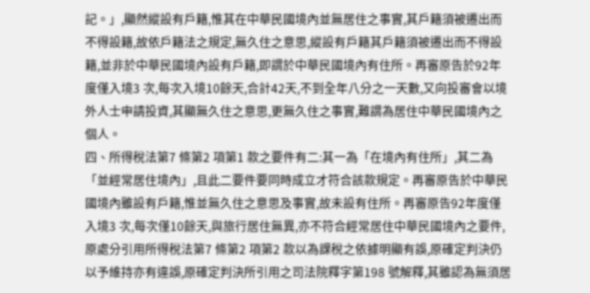記。」,顯然縱設有戶籍,惟其在中華民國境內並無居住之事實,其戶籍須被遷出而不得設籍,故依戶籍法之規定,無久住之意思,縱設有戶籍其戶籍須被遷出而不得設籍,並非於中華民國境內設有戶籍,即謂於中華民國境內有住所。再審原告於92年度僅入境3 次,每次入境10餘天,合計42天,不到全年八分之一天數,又向投審會以境外人士申請投資,其顯無久住之意思,更無久住之事實,難謂為居住中華民國境內之個人。
四、所得稅法第7 條第2 項第1 款之要件有二:其一為「在境內有住所」,其二為「並經常居住境內」,且此二要件要同時成立才符合該款規定。再審原告於中華民國境內雖設有戶籍,惟並無久住之意思及事實,故未設有住所。再審原告92年度僅入境3 次,每次僅10餘天,與旅行居住無異,亦不符合經常居住中華民國境內之要件,原處分引用所得稅法第7 條第2 項第2 款以為課稅之依據明顯有誤,原確定判決仍以予維持亦有違誤,原確定判決所引用之司法院釋字第198 號解釋,其雖認為無須居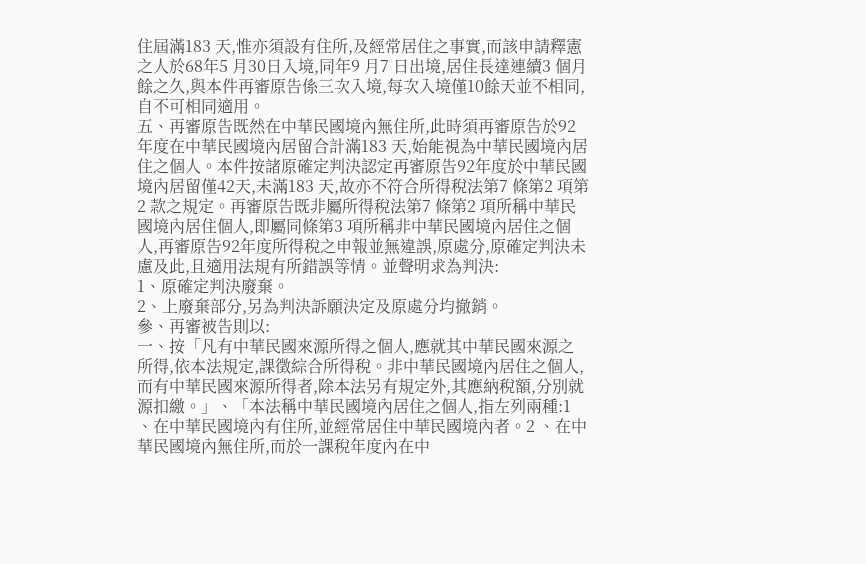住屆滿183 天,惟亦須設有住所,及經常居住之事實,而該申請釋憲之人於68年5 月30日入境,同年9 月7 日出境,居住長達連續3 個月餘之久,與本件再審原告係三次入境,每次入境僅10餘天並不相同,自不可相同適用。
五、再審原告既然在中華民國境內無住所,此時須再審原告於92年度在中華民國境內居留合計滿183 天,始能視為中華民國境內居住之個人。本件按諸原確定判決認定再審原告92年度於中華民國境內居留僅42天,未滿183 天,故亦不符合所得稅法第7 條第2 項第2 款之規定。再審原告既非屬所得稅法第7 條第2 項所稱中華民國境內居住個人,即屬同條第3 項所稱非中華民國境內居住之個人,再審原告92年度所得稅之申報並無違誤,原處分,原確定判決未慮及此,且適用法規有所錯誤等情。並聲明求為判決:
1、原確定判決廢棄。
2、上廢棄部分,另為判決訴願決定及原處分均撤銷。
參、再審被告則以:
一、按「凡有中華民國來源所得之個人,應就其中華民國來源之所得,依本法規定,課徵綜合所得稅。非中華民國境內居住之個人,而有中華民國來源所得者,除本法另有規定外,其應納稅額,分別就源扣繳。」、「本法稱中華民國境內居住之個人,指左列兩種:1 、在中華民國境內有住所,並經常居住中華民國境內者。2 、在中華民國境內無住所,而於一課稅年度內在中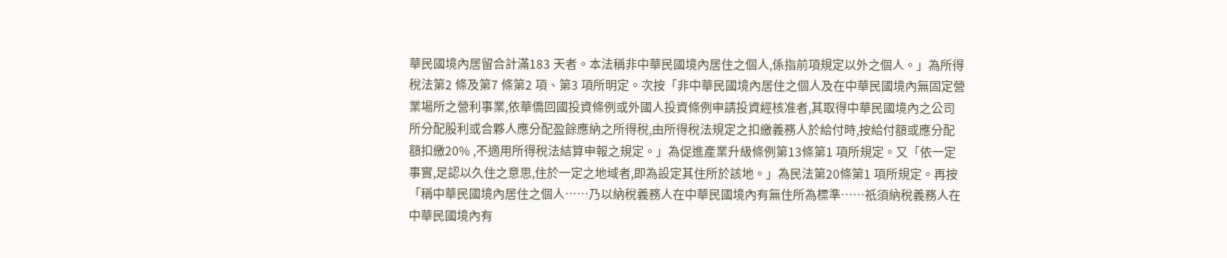華民國境內居留合計滿183 天者。本法稱非中華民國境內居住之個人,係指前項規定以外之個人。」為所得稅法第2 條及第7 條第2 項、第3 項所明定。次按「非中華民國境內居住之個人及在中華民國境內無固定營業場所之營利事業,依華僑回國投資條例或外國人投資條例申請投資經核准者,其取得中華民國境內之公司所分配股利或合夥人應分配盈餘應納之所得稅,由所得稅法規定之扣繳義務人於給付時,按給付額或應分配額扣繳20% ,不適用所得稅法結算申報之規定。」為促進產業升級條例第13條第1 項所規定。又「依一定事實,足認以久住之意思,住於一定之地域者,即為設定其住所於該地。」為民法第20條第1 項所規定。再按「稱中華民國境內居住之個人……乃以納稅義務人在中華民國境內有無住所為標準……祇須納稅義務人在中華民國境內有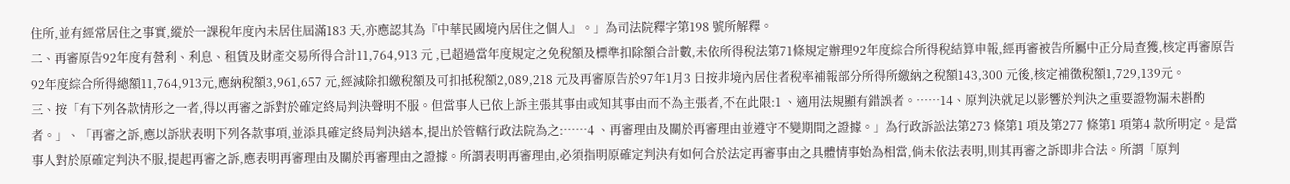住所,並有經常居住之事實,縱於一課稅年度內未居住屆滿183 天,亦應認其為『中華民國境內居住之個人』。」為司法院釋字第198 號所解釋。
二、再審原告92年度有營利、利息、租賃及財產交易所得合計11,764,913 元 ,已超過當年度規定之免稅額及標準扣除額合計數,未依所得稅法第71條規定辦理92年度綜合所得稅結算申報,經再審被告所屬中正分局查獲,核定再審原告92年度綜合所得總額11,764,913元,應納稅額3,961,657 元,經減除扣繳稅額及可扣抵稅額2,089,218 元及再審原告於97年1月3 日按非境內居住者稅率補報部分所得所繳納之稅額143,300 元後,核定補徵稅額1,729,139元。
三、按「有下列各款情形之一者,得以再審之訴對於確定終局判決聲明不服。但當事人已依上訴主張其事由或知其事由而不為主張者,不在此限:1 、適用法規顯有錯誤者。……14、原判決就足以影響於判決之重要證物漏未斟酌者。」、「再審之訴,應以訴狀表明下列各款事項,並添具確定終局判決繕本,提出於管轄行政法院為之:……4 、再審理由及關於再審理由並遵守不變期間之證據。」為行政訴訟法第273 條第1 項及第277 條第1 項第4 款所明定。是當事人對於原確定判決不服,提起再審之訴,應表明再審理由及關於再審理由之證據。所謂表明再審理由,必須指明原確定判決有如何合於法定再審事由之具體情事始為相當,倘未依法表明,則其再審之訴即非合法。所謂「原判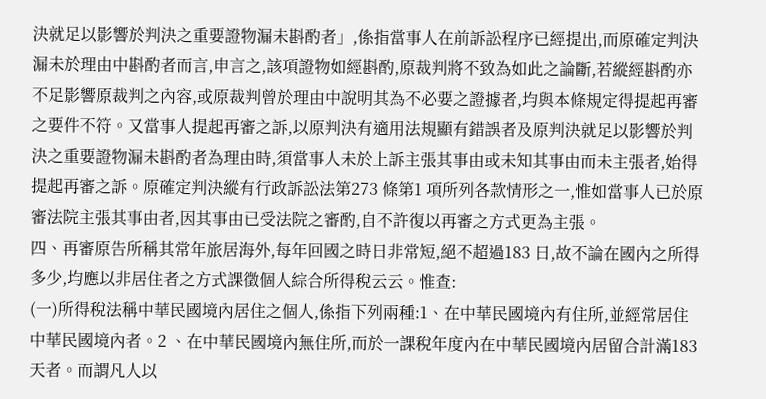決就足以影響於判決之重要證物漏未斟酌者」,係指當事人在前訴訟程序已經提出,而原確定判決漏未於理由中斟酌者而言,申言之,該項證物如經斟酌,原裁判將不致為如此之論斷,若縱經斟酌亦不足影響原裁判之內容,或原裁判曾於理由中說明其為不必要之證據者,均與本條規定得提起再審之要件不符。又當事人提起再審之訴,以原判決有適用法規顯有錯誤者及原判決就足以影響於判決之重要證物漏未斟酌者為理由時,須當事人未於上訴主張其事由或未知其事由而未主張者,始得提起再審之訴。原確定判決縱有行政訴訟法第273 條第1 項所列各款情形之一,惟如當事人已於原審法院主張其事由者,因其事由已受法院之審酌,自不許復以再審之方式更為主張。
四、再審原告所稱其常年旅居海外,每年回國之時日非常短,絕不超過183 日,故不論在國內之所得多少,均應以非居住者之方式課徵個人綜合所得稅云云。惟查:
(一)所得稅法稱中華民國境內居住之個人,係指下列兩種:1、在中華民國境內有住所,並經常居住中華民國境內者。2 、在中華民國境內無住所,而於一課稅年度內在中華民國境內居留合計滿183 天者。而謂凡人以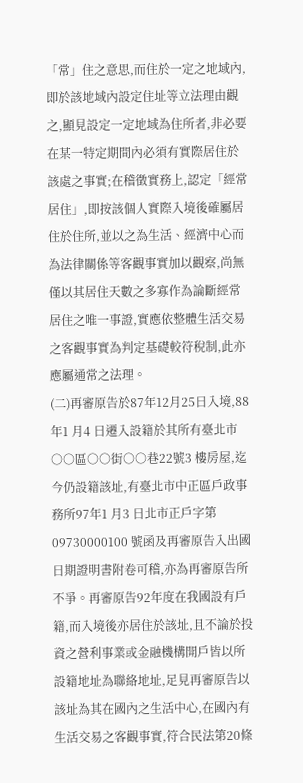「常」住之意思,而住於一定之地域內,即於該地域內設定住址等立法理由觀之,顯見設定一定地域為住所者,非必要在某一特定期間內必須有實際居住於該處之事實;在稽徵實務上,認定「經常居住」,即按該個人實際入境後確屬居住於住所,並以之為生活、經濟中心而為法律關係等客觀事實加以觀察,尚無僅以其居住天數之多寡作為論斷經常居住之唯一事證,實應依整體生活交易之客觀事實為判定基礎較符稅制,此亦應屬通常之法理。
(二)再審原告於87年12月25日入境,88年1 月4 日遷入設籍於其所有臺北市○○區○○街○○巷22號3 樓房屋,迄今仍設籍該址,有臺北市中正區戶政事務所97年1 月3 日北市正戶字第09730000100 號函及再審原告入出國日期證明書附卷可稽,亦為再審原告所不爭。再審原告92年度在我國設有戶籍,而入境後亦居住於該址,且不論於投資之營利事業或金融機構開戶皆以所設籍地址為聯絡地址,足見再審原告以該址為其在國內之生活中心,在國內有生活交易之客觀事實,符合民法第20條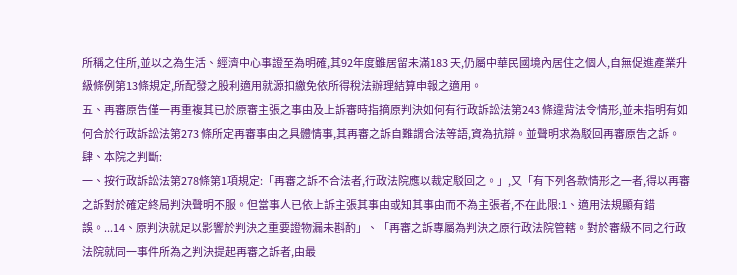所稱之住所,並以之為生活、經濟中心事證至為明確,其92年度雖居留未滿183 天,仍屬中華民國境內居住之個人,自無促進產業升級條例第13條規定,所配發之股利適用就源扣繳免依所得稅法辦理結算申報之適用。
五、再審原告僅一再重複其已於原審主張之事由及上訴審時指摘原判決如何有行政訴訟法第243 條違背法令情形,並未指明有如何合於行政訴訟法第273 條所定再審事由之具體情事,其再審之訴自難謂合法等語,資為抗辯。並聲明求為駁回再審原告之訴。
肆、本院之判斷:
一、按行政訴訟法第278條第1項規定:「再審之訴不合法者,行政法院應以裁定駁回之。」,又「有下列各款情形之一者,得以再審之訴對於確定終局判決聲明不服。但當事人已依上訴主張其事由或知其事由而不為主張者,不在此限:1、適用法規顯有錯誤。...14、原判決就足以影響於判決之重要證物漏未斟酌」、「再審之訴專屬為判決之原行政法院管轄。對於審級不同之行政法院就同一事件所為之判決提起再審之訴者,由最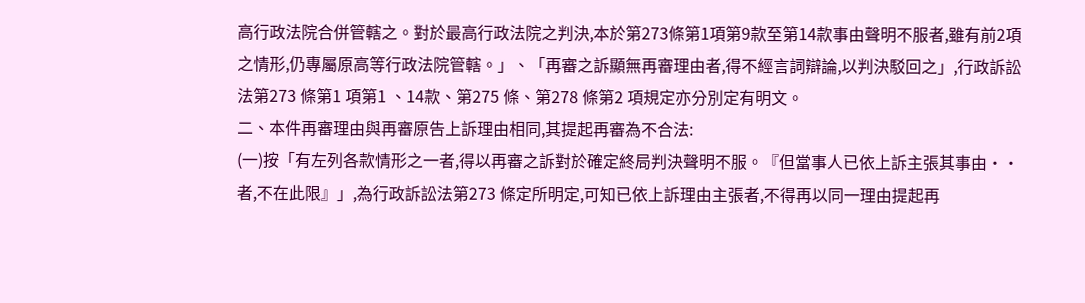高行政法院合併管轄之。對於最高行政法院之判決,本於第273條第1項第9款至第14款事由聲明不服者,雖有前2項之情形,仍專屬原高等行政法院管轄。」、「再審之訴顯無再審理由者,得不經言詞辯論,以判決駁回之」,行政訴訟法第273 條第1 項第1 、14款、第275 條、第278 條第2 項規定亦分別定有明文。
二、本件再審理由與再審原告上訴理由相同,其提起再審為不合法:
(一)按「有左列各款情形之一者,得以再審之訴對於確定終局判決聲明不服。『但當事人已依上訴主張其事由‧‧者,不在此限』」,為行政訴訟法第273 條定所明定,可知已依上訴理由主張者,不得再以同一理由提起再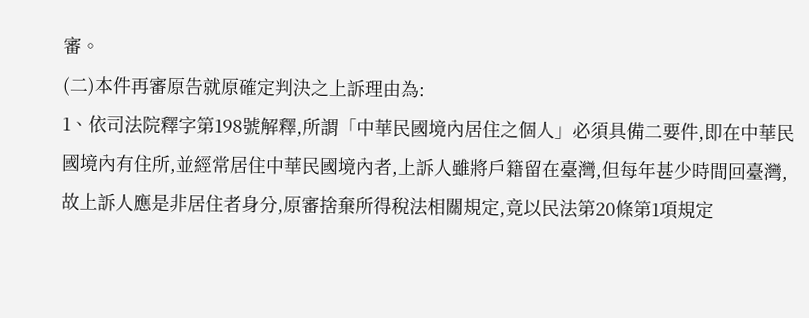審。
(二)本件再審原告就原確定判決之上訴理由為:
1、依司法院釋字第198號解釋,所謂「中華民國境內居住之個人」必須具備二要件,即在中華民國境內有住所,並經常居住中華民國境內者,上訴人雖將戶籍留在臺灣,但每年甚少時間回臺灣,故上訴人應是非居住者身分,原審捨棄所得稅法相關規定,竟以民法第20條第1項規定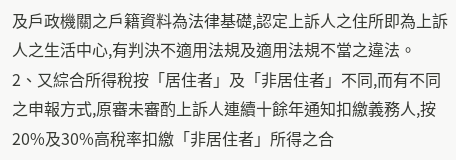及戶政機關之戶籍資料為法律基礎,認定上訴人之住所即為上訴人之生活中心,有判決不適用法規及適用法規不當之違法。
2、又綜合所得稅按「居住者」及「非居住者」不同,而有不同之申報方式,原審未審酌上訴人連續十餘年通知扣繳義務人,按20%及30%高稅率扣繳「非居住者」所得之合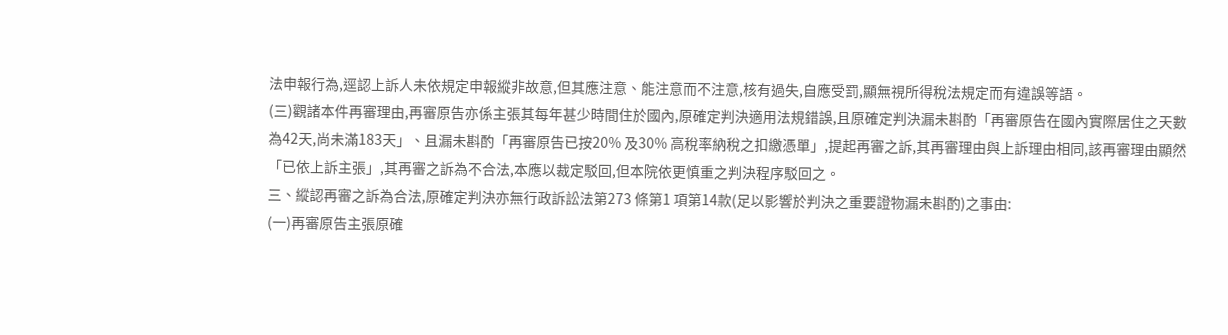法申報行為,逕認上訴人未依規定申報縱非故意,但其應注意、能注意而不注意,核有過失,自應受罰,顯無視所得稅法規定而有違誤等語。
(三)觀諸本件再審理由,再審原告亦係主張其每年甚少時間住於國內,原確定判決適用法規錯誤,且原確定判決漏未斟酌「再審原告在國內實際居住之天數為42天,尚未滿183天」、且漏未斟酌「再審原告已按20% 及30% 高稅率納稅之扣繳憑單」,提起再審之訴,其再審理由與上訴理由相同,該再審理由顯然「已依上訴主張」,其再審之訴為不合法,本應以裁定駁回,但本院依更慎重之判決程序駁回之。
三、縱認再審之訴為合法,原確定判決亦無行政訴訟法第273 條第1 項第14款(足以影響於判決之重要證物漏未斟酌)之事由:
(一)再審原告主張原確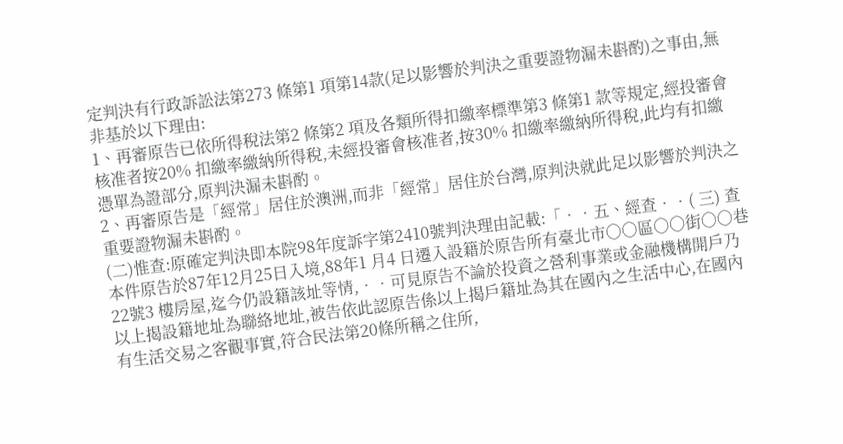定判決有行政訴訟法第273 條第1 項第14款(足以影響於判決之重要證物漏未斟酌)之事由,無非基於以下理由:
1、再審原告已依所得稅法第2 條第2 項及各類所得扣繳率標準第3 條第1 款等規定,經投審會核准者按20% 扣繳率繳納所得稅,未經投審會核准者,按30% 扣繳率繳納所得稅,此均有扣繳憑單為證部分,原判決漏未斟酌。
2、再審原告是「經常」居住於澳洲,而非「經常」居住於台灣,原判決就此足以影響於判決之重要證物漏未斟酌。
(二)惟查:原確定判決即本院98年度訴字第2410號判決理由記載:「‧‧五、經查‧‧( 三) 查本件原告於87年12月25日入境,88年1 月4 日遷入設籍於原告所有臺北市○○區○○街○○巷22號3 樓房屋,迄今仍設籍該址等情,‧‧可見原告不論於投資之營利事業或金融機構開戶乃以上揭設籍地址為聯絡地址,被告依此認原告係以上揭戶籍址為其在國內之生活中心,在國內有生活交易之客觀事實,符合民法第20條所稱之住所,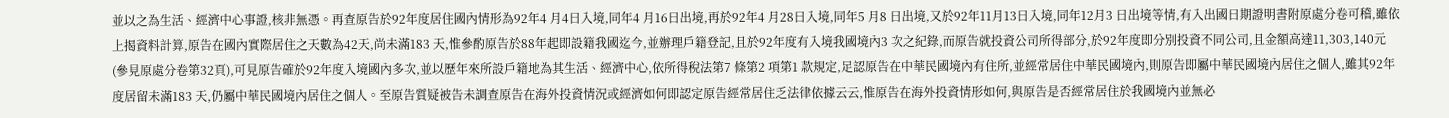並以之為生活、經濟中心事證,核非無憑。再查原告於92年度居住國內情形為92年4 月4日入境,同年4 月16日出境,再於92年4 月28日入境,同年5 月8 日出境,又於92年11月13日入境,同年12月3 日出境等情,有入出國日期證明書附原處分卷可稽,雖依上揭資料計算,原告在國內實際居住之天數為42天,尚未滿183 天,惟參酌原告於88年起即設籍我國迄今,並辦理戶籍登記,且於92年度有入境我國境內3 次之紀錄,而原告就投資公司所得部分,於92年度即分別投資不同公司,且金額高達11,303,140元(參見原處分卷第32頁),可見原告確於92年度入境國內多次,並以歷年來所設戶籍地為其生活、經濟中心,依所得稅法第7 條第2 項第1 款規定,足認原告在中華民國境內有住所,並經常居住中華民國境內,則原告即屬中華民國境內居住之個人,雖其92年度居留未滿183 天,仍屬中華民國境內居住之個人。至原告質疑被告未調查原告在海外投資情況或經濟如何即認定原告經常居住乏法律依據云云,惟原告在海外投資情形如何,與原告是否經常居住於我國境內並無必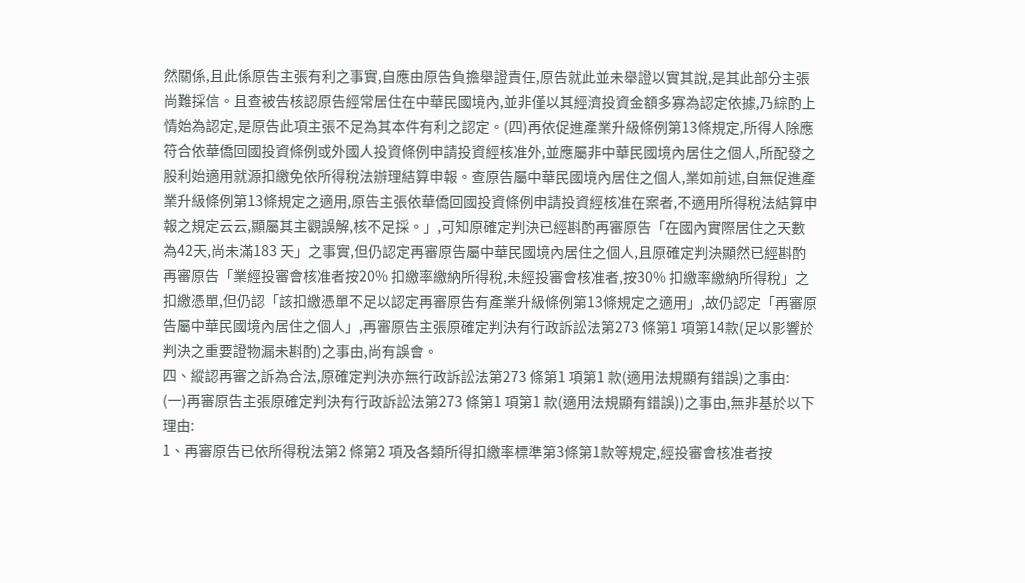然關係,且此係原告主張有利之事實,自應由原告負擔舉證責任,原告就此並未舉證以實其說,是其此部分主張尚難採信。且查被告核認原告經常居住在中華民國境內,並非僅以其經濟投資金額多寡為認定依據,乃綜酌上情始為認定,是原告此項主張不足為其本件有利之認定。(四)再依促進產業升級條例第13條規定,所得人除應符合依華僑回國投資條例或外國人投資條例申請投資經核准外,並應屬非中華民國境內居住之個人,所配發之股利始適用就源扣繳免依所得稅法辦理結算申報。查原告屬中華民國境內居住之個人,業如前述,自無促進產業升級條例第13條規定之適用,原告主張依華僑回國投資條例申請投資經核准在案者,不適用所得稅法結算申報之規定云云,顯屬其主觀誤解,核不足採。」,可知原確定判決已經斟酌再審原告「在國內實際居住之天數為42天,尚未滿183 天」之事實,但仍認定再審原告屬中華民國境內居住之個人,且原確定判決顯然已經斟酌再審原告「業經投審會核准者按20% 扣繳率繳納所得稅,未經投審會核准者,按30% 扣繳率繳納所得稅」之扣繳憑單,但仍認「該扣繳憑單不足以認定再審原告有產業升級條例第13條規定之適用」,故仍認定「再審原告屬中華民國境內居住之個人」,再審原告主張原確定判決有行政訴訟法第273 條第1 項第14款(足以影響於判決之重要證物漏未斟酌)之事由,尚有誤會。
四、縱認再審之訴為合法,原確定判決亦無行政訴訟法第273 條第1 項第1 款(適用法規顯有錯誤)之事由:
(一)再審原告主張原確定判決有行政訴訟法第273 條第1 項第1 款(適用法規顯有錯誤))之事由,無非基於以下理由:
1、再審原告已依所得稅法第2 條第2 項及各類所得扣繳率標準第3條第1款等規定,經投審會核准者按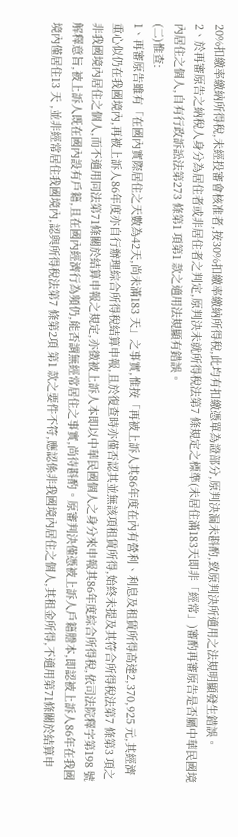20%扣繳率繳納所得稅,未經投審會核准者,按30%扣繳率繳納所得稅,此均有扣繳憑單為證部分,原判決漏未斟酌,致原判決所適用之法規明顯發生錯誤。
2、於再審原告之納稅人身分為居住者或非居住者之判定,原判決未就所得稅法第7 條規定之標準(未居住滿183天即非「經常」)審酌再審原告是否屬中華民國境內居住之個人,自有行政訴訟法第273 條第1 項第1 款之適用法規顯有錯誤。
(二)惟查:
1、再審原告雖有「在國內實際居住之天數為42天,尚未滿183 天」之事實,惟按「再被上訴人其86年度在內有營利、利息及租賃所得高達2,370,925 元,其經濟重心似仍在我國境內,再被上訴人86年度亦自行辦理綜合所得稅結算申報,且於復查時亦僅否認其並無該項租賃所得,始終未提及其符合所得稅法第7 條第3 項之非我國境內居住之個人,而不適用同法第71條關於結算申報之規定,亦徵被上訴人本即以中華民國個人之身分來申報其86年度綜合所得稅,依司法院釋字第198 號解釋意旨,被上訴人既在國內設有戶籍,且在國內經濟行為頻仍,能否謂無經常居住之事實,尚待斟酌。原審判決僅憑被上訴人戶籍謄本,即認被上訴人86年在我國境內僅居住13 天 ,並非經常居住我國境內,認與所得稅法第7 條第2項 第1 款之要件不符,應認係非我國境內居住之個人,其租金所得,不適用第71條關於結算申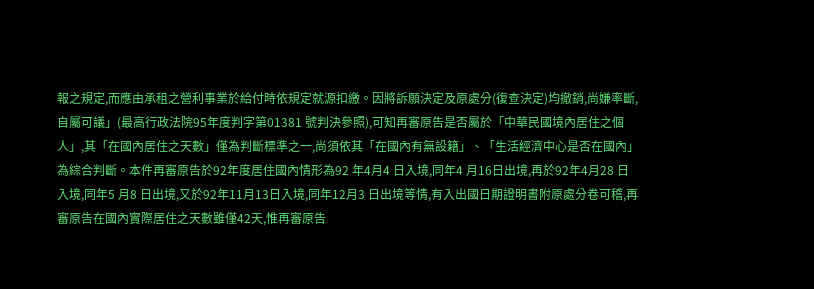報之規定,而應由承租之營利事業於給付時依規定就源扣繳。因將訴願決定及原處分(復查決定)均撤銷,尚嫌率斷,自屬可議」(最高行政法院95年度判字第01381 號判決參照),可知再審原告是否屬於「中華民國境內居住之個人」,其「在國內居住之天數」僅為判斷標準之一,尚須依其「在國內有無設籍」、「生活經濟中心是否在國內」為綜合判斷。本件再審原告於92年度居住國內情形為92 年4月4 日入境,同年4 月16日出境,再於92年4月28 日 入境,同年5 月8 日出境,又於92年11月13日入境,同年12月3 日出境等情,有入出國日期證明書附原處分卷可稽,再審原告在國內實際居住之天數雖僅42天,惟再審原告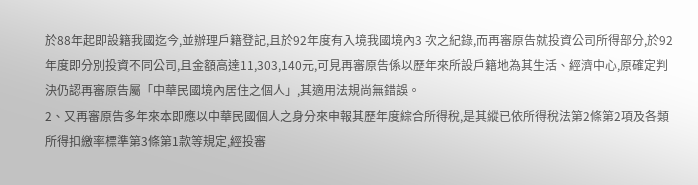於88年起即設籍我國迄今,並辦理戶籍登記,且於92年度有入境我國境內3 次之紀錄,而再審原告就投資公司所得部分,於92年度即分別投資不同公司,且金額高達11,303,140元,可見再審原告係以歷年來所設戶籍地為其生活、經濟中心,原確定判決仍認再審原告屬「中華民國境內居住之個人」,其適用法規尚無錯誤。
2、又再審原告多年來本即應以中華民國個人之身分來申報其歷年度綜合所得稅,是其縱已依所得稅法第2條第2項及各類所得扣繳率標準第3條第1款等規定,經投審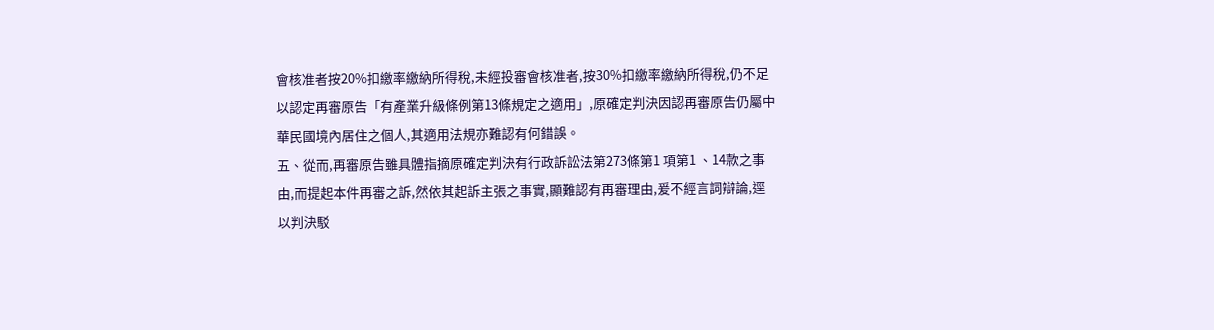會核准者按20%扣繳率繳納所得稅,未經投審會核准者,按30%扣繳率繳納所得稅,仍不足以認定再審原告「有產業升級條例第13條規定之適用」,原確定判決因認再審原告仍屬中華民國境內居住之個人,其適用法規亦難認有何錯誤。
五、從而,再審原告雖具體指摘原確定判決有行政訴訟法第273條第1 項第1 、14款之事由,而提起本件再審之訴,然依其起訴主張之事實,顯難認有再審理由,爰不經言詞辯論,逕以判決駁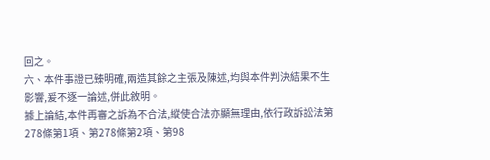回之。
六、本件事證已臻明確,兩造其餘之主張及陳述,均與本件判決結果不生影響,爰不逐一論述,併此敘明。
據上論結,本件再審之訴為不合法,縱使合法亦顯無理由,依行政訴訟法第278條第1項、第278條第2項、第98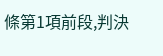條第1項前段,判決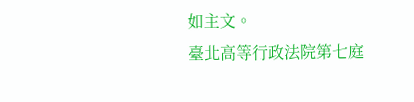如主文。
臺北高等行政法院第七庭